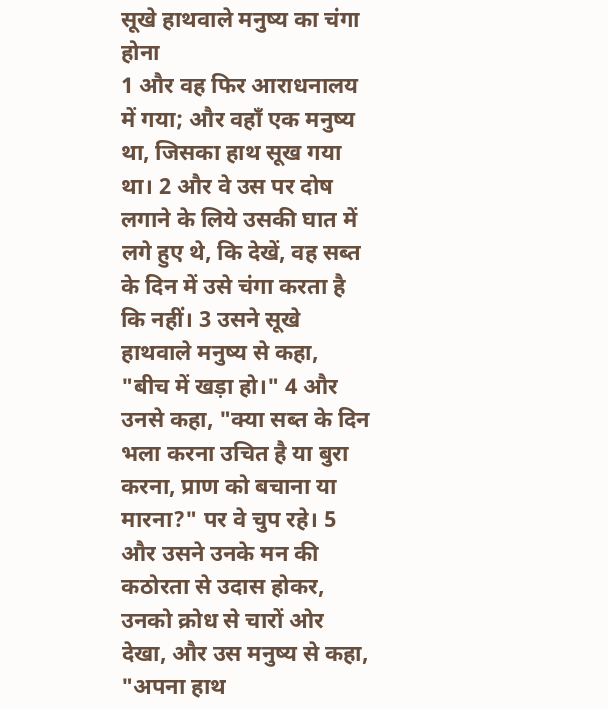सूखे हाथवाले मनुष्य का चंगा होना
1 और वह फिर आराधनालय में गया; और वहाँ एक मनुष्य था, जिसका हाथ सूख गया था। 2 और वे उस पर दोष लगाने के लिये उसकी घात में लगे हुए थे, कि देखें, वह सब्त के दिन में उसे चंगा करता है कि नहीं। 3 उसने सूखे हाथवाले मनुष्य से कहा, "बीच में खड़ा हो।" 4 और उनसे कहा, "क्या सब्त के दिन भला करना उचित है या बुरा करना, प्राण को बचाना या मारना?" पर वे चुप रहे। 5 और उसने उनके मन की कठोरता से उदास होकर, उनको क्रोध से चारों ओर देखा, और उस मनुष्य से कहा, "अपना हाथ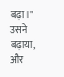बढ़ा।" उसने बढ़ाया, और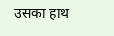उसका हाथ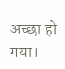अच्छा हो गया।